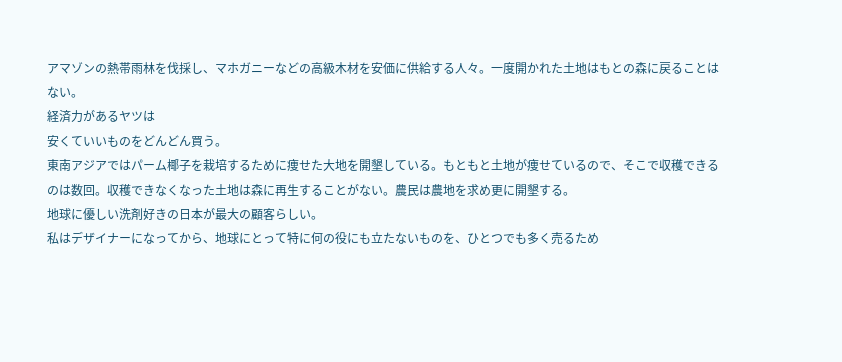アマゾンの熱帯雨林を伐採し、マホガニーなどの高級木材を安価に供給する人々。一度開かれた土地はもとの森に戻ることはない。
経済力があるヤツは
安くていいものをどんどん買う。
東南アジアではパーム椰子を栽培するために痩せた大地を開墾している。もともと土地が痩せているので、そこで収穫できるのは数回。収穫できなくなった土地は森に再生することがない。農民は農地を求め更に開墾する。
地球に優しい洗剤好きの日本が最大の顧客らしい。
私はデザイナーになってから、地球にとって特に何の役にも立たないものを、ひとつでも多く売るため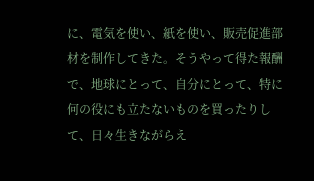に、電気を使い、紙を使い、販売促進部材を制作してきた。そうやって得た報酬で、地球にとって、自分にとって、特に何の役にも立たないものを買ったりして、日々生きながらえ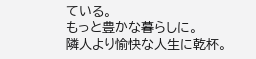ている。
もっと豊かな暮らしに。
隣人より愉快な人生に乾杯。